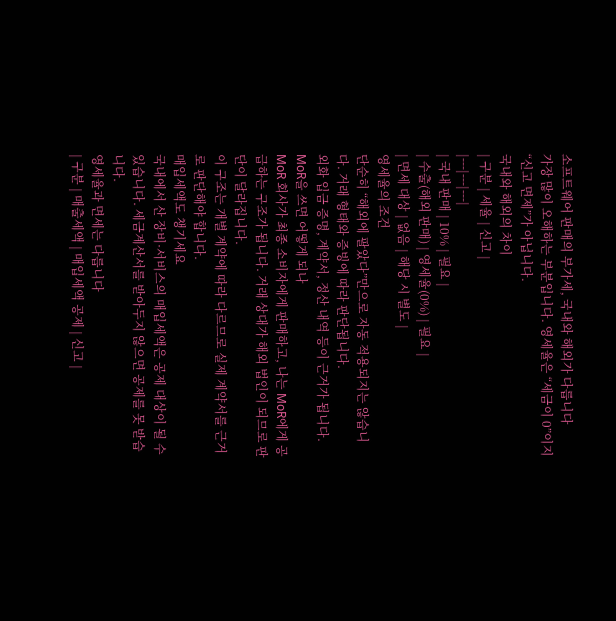소프트웨어 판매의 부가세, 국내와 해외가 다릅니다
가장 많이 오해하는 부분입니다. 영세율은 “세금이 0”이지 “신고 면제”가 아닙니다.
국내와 해외의 차이
| 구분 | 세율 | 신고 |
|---|---|---|
| 국내 판매 | 10% | 필요 |
| 수출(해외 판매) | 영세율(0%) | 필요 |
| 면세 대상 | 없음 | 해당 시 별도 |
영세율의 조건
단순히 “해외에 팔았다”만으로 자동 적용되지는 않습니다. 거래 형태와 증빙에 따라 판단됩니다.
외화 입금 증명, 계약서, 정산 내역 등이 근거가 됩니다.
MoR을 쓰면 어떻게 되나
MoR 회사가 최종 소비자에게 판매하고, 나는 MoR에게 공급하는 구조가 됩니다. 거래 상대가 해외 법인이 되므로 판단이 달라집니다.
이 구조는 개별 계약에 따라 다르므로 실제 계약서를 근거로 판단해야 합니다.
매입세액도 챙기세요
국내에서 산 장비·서비스의 매입세액은 공제 대상이 될 수 있습니다. 세금계산서를 받아두지 않으면 공제를 못 받습니다.
영세율과 면세는 다릅니다
| 구분 | 매출세액 | 매입세액 공제 | 신고 |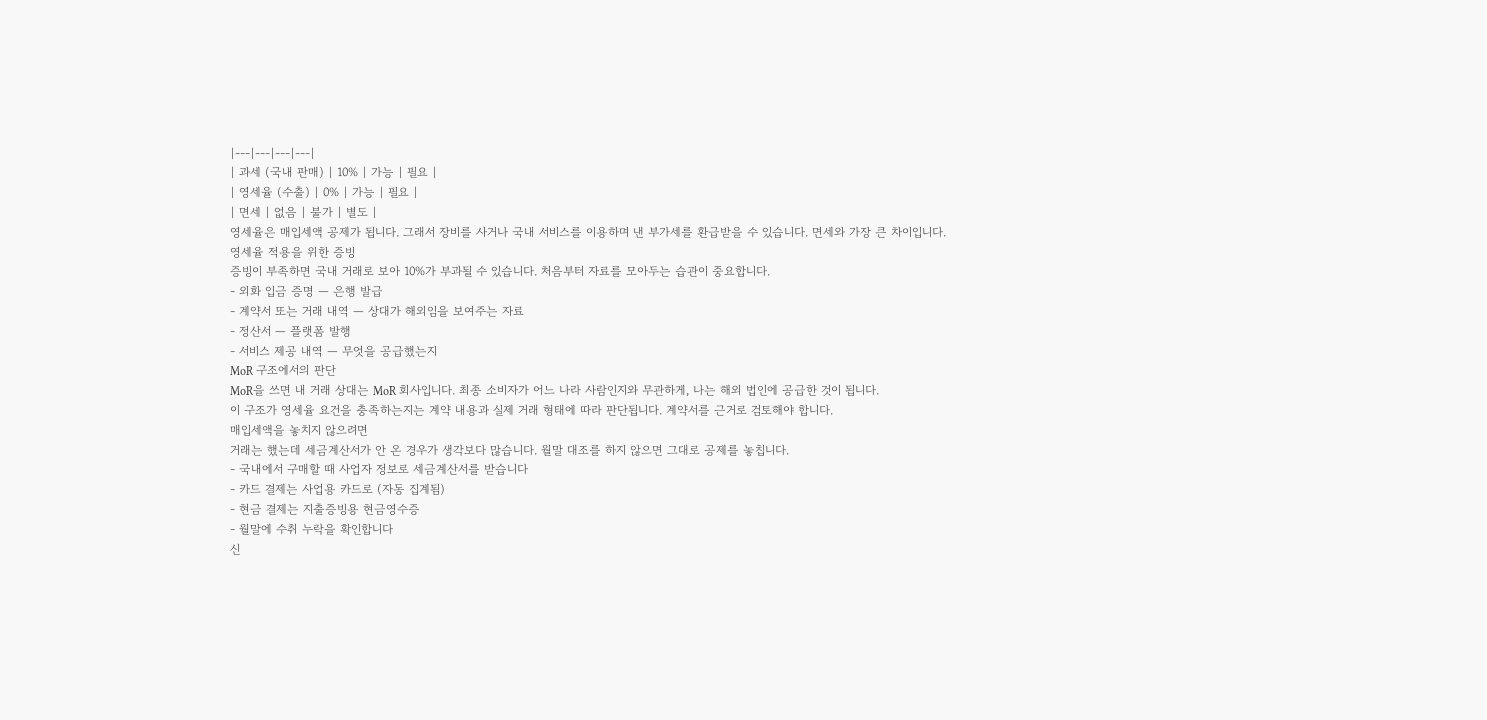|---|---|---|---|
| 과세 (국내 판매) | 10% | 가능 | 필요 |
| 영세율 (수출) | 0% | 가능 | 필요 |
| 면세 | 없음 | 불가 | 별도 |
영세율은 매입세액 공제가 됩니다. 그래서 장비를 사거나 국내 서비스를 이용하며 낸 부가세를 환급받을 수 있습니다. 면세와 가장 큰 차이입니다.
영세율 적용을 위한 증빙
증빙이 부족하면 국내 거래로 보아 10%가 부과될 수 있습니다. 처음부터 자료를 모아두는 습관이 중요합니다.
- 외화 입금 증명 — 은행 발급
- 계약서 또는 거래 내역 — 상대가 해외임을 보여주는 자료
- 정산서 — 플랫폼 발행
- 서비스 제공 내역 — 무엇을 공급했는지
MoR 구조에서의 판단
MoR을 쓰면 내 거래 상대는 MoR 회사입니다. 최종 소비자가 어느 나라 사람인지와 무관하게, 나는 해외 법인에 공급한 것이 됩니다.
이 구조가 영세율 요건을 충족하는지는 계약 내용과 실제 거래 형태에 따라 판단됩니다. 계약서를 근거로 검토해야 합니다.
매입세액을 놓치지 않으려면
거래는 했는데 세금계산서가 안 온 경우가 생각보다 많습니다. 월말 대조를 하지 않으면 그대로 공제를 놓칩니다.
- 국내에서 구매할 때 사업자 정보로 세금계산서를 받습니다
- 카드 결제는 사업용 카드로 (자동 집계됨)
- 현금 결제는 지출증빙용 현금영수증
- 월말에 수취 누락을 확인합니다
신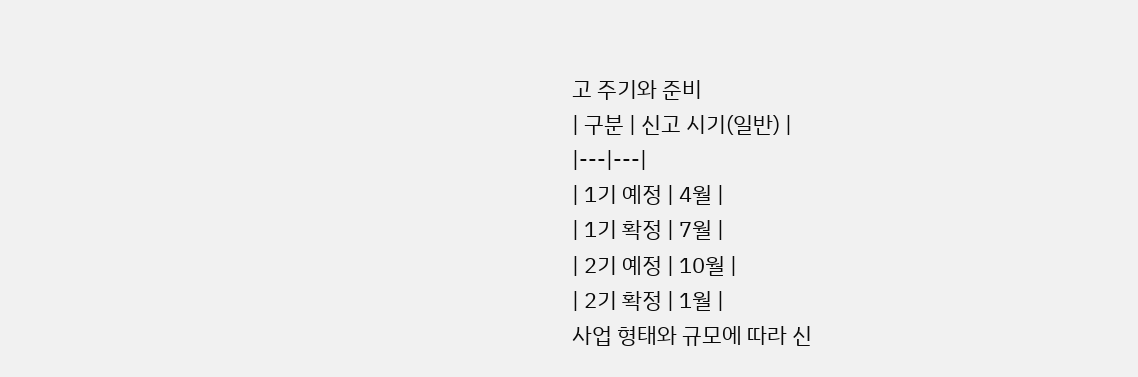고 주기와 준비
| 구분 | 신고 시기(일반) |
|---|---|
| 1기 예정 | 4월 |
| 1기 확정 | 7월 |
| 2기 예정 | 10월 |
| 2기 확정 | 1월 |
사업 형태와 규모에 따라 신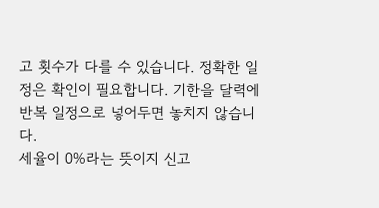고 횟수가 다를 수 있습니다. 정확한 일정은 확인이 필요합니다. 기한을 달력에 반복 일정으로 넣어두면 놓치지 않습니다.
세율이 0%라는 뜻이지 신고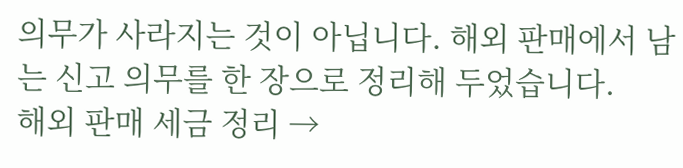의무가 사라지는 것이 아닙니다. 해외 판매에서 남는 신고 의무를 한 장으로 정리해 두었습니다.
해외 판매 세금 정리 →